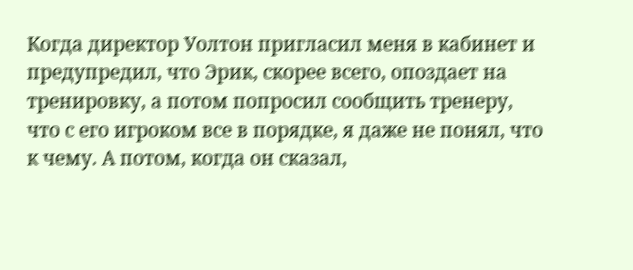Когда директор Уолтон пригласил меня в кабинет и предупредил, что Эрик, скорее всего, опоздает на тренировку, а потом попросил сообщить тренеру, что с его игроком все в порядке, я даже не понял, что к чему. А потом, когда он сказал,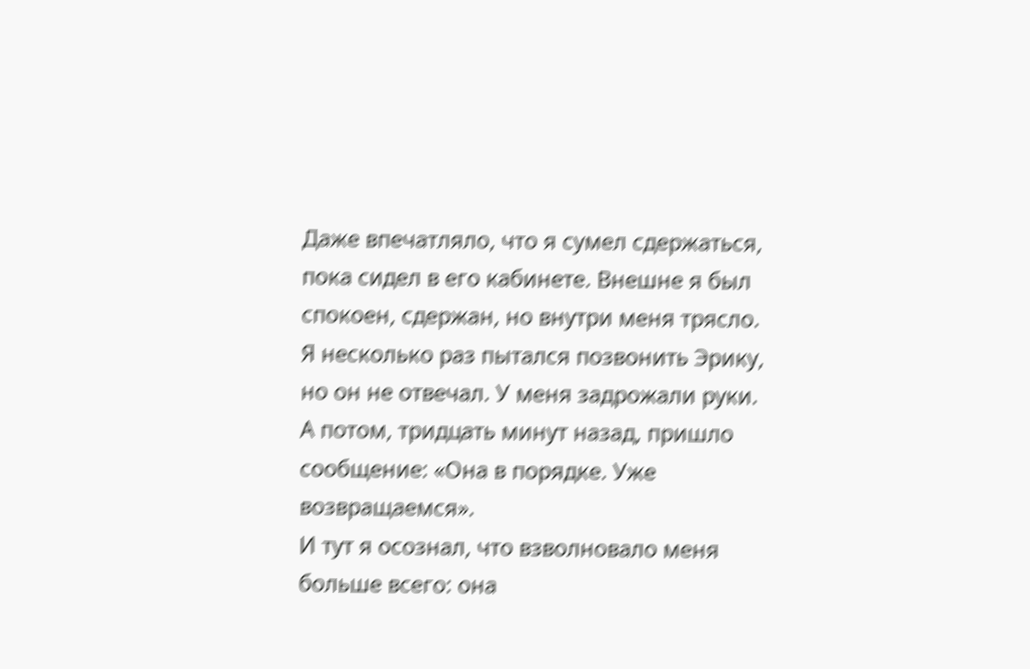Даже впечатляло, что я сумел сдержаться, пока сидел в его кабинете. Внешне я был спокоен, сдержан, но внутри меня трясло.
Я несколько раз пытался позвонить Эрику, но он не отвечал. У меня задрожали руки. А потом, тридцать минут назад, пришло сообщение: «Она в порядке. Уже возвращаемся».
И тут я осознал, что взволновало меня больше всего: она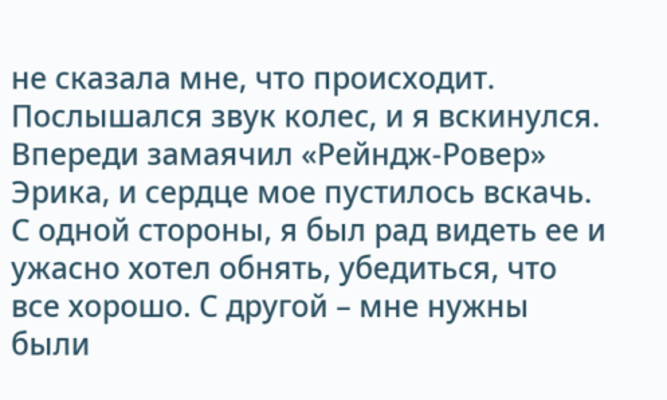не сказала мне, что происходит.
Послышался звук колес, и я вскинулся. Впереди замаячил «Рейндж-Ровер» Эрика, и сердце мое пустилось вскачь. С одной стороны, я был рад видеть ее и ужасно хотел обнять, убедиться, что все хорошо. С другой – мне нужны были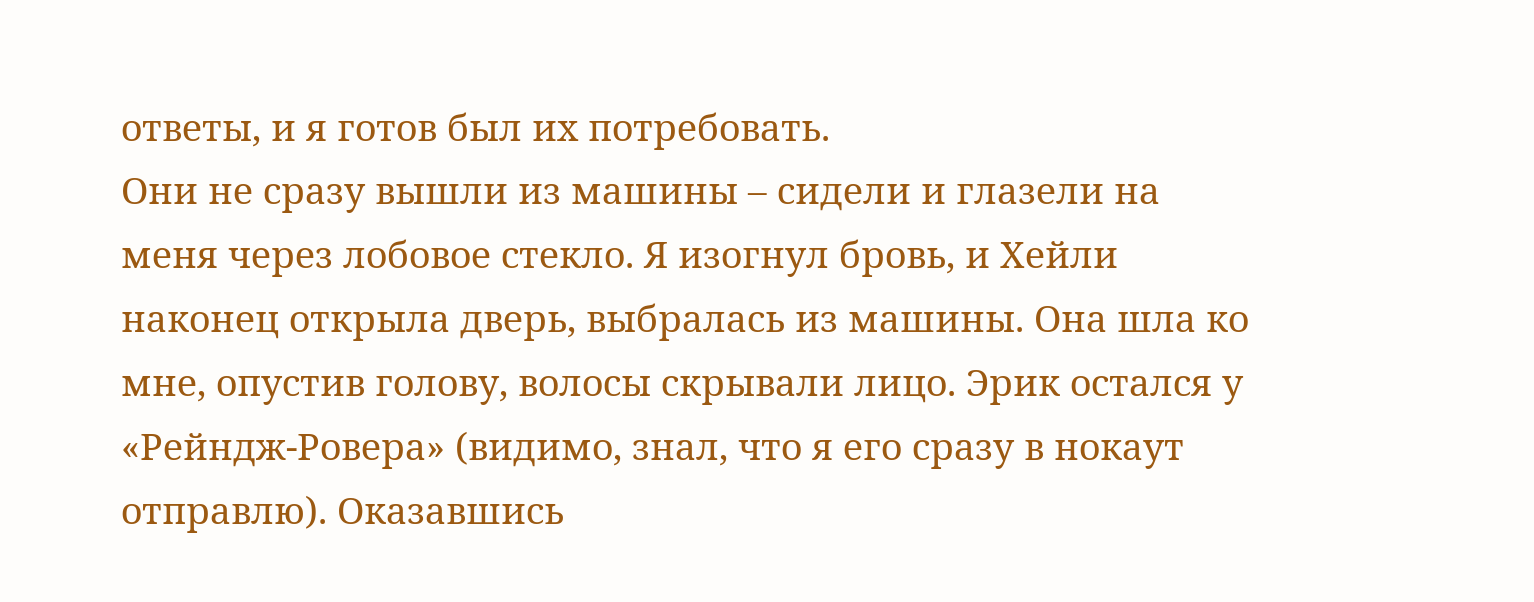ответы, и я готов был их потребовать.
Они не сразу вышли из машины – сидели и глазели на меня через лобовое стекло. Я изогнул бровь, и Хейли наконец открыла дверь, выбралась из машины. Она шла ко мне, опустив голову, волосы скрывали лицо. Эрик остался у «Рейндж-Ровера» (видимо, знал, что я его сразу в нокаут отправлю). Оказавшись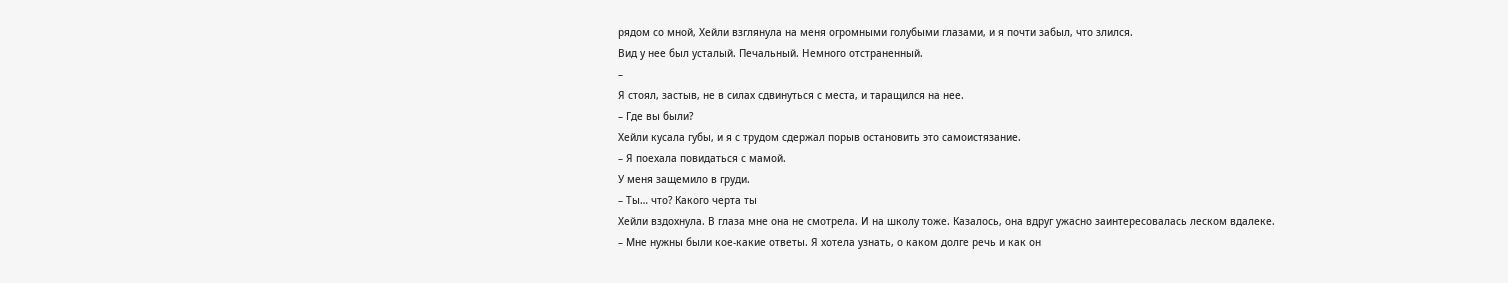рядом со мной, Хейли взглянула на меня огромными голубыми глазами, и я почти забыл, что злился.
Вид у нее был усталый. Печальный. Немного отстраненный.
–
Я стоял, застыв, не в силах сдвинуться с места, и таращился на нее.
– Где вы были?
Хейли кусала губы, и я с трудом сдержал порыв остановить это самоистязание.
– Я поехала повидаться с мамой.
У меня защемило в груди.
– Ты… что? Какого черта ты
Хейли вздохнула. В глаза мне она не смотрела. И на школу тоже. Казалось, она вдруг ужасно заинтересовалась леском вдалеке.
– Мне нужны были кое-какие ответы. Я хотела узнать, о каком долге речь и как он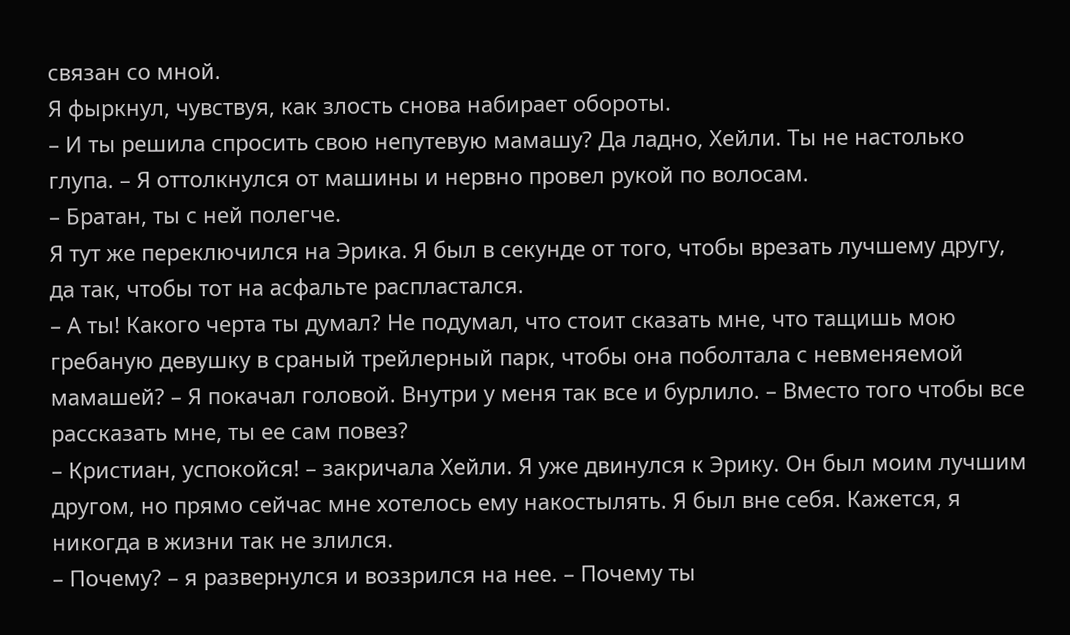связан со мной.
Я фыркнул, чувствуя, как злость снова набирает обороты.
– И ты решила спросить свою непутевую мамашу? Да ладно, Хейли. Ты не настолько глупа. – Я оттолкнулся от машины и нервно провел рукой по волосам.
– Братан, ты с ней полегче.
Я тут же переключился на Эрика. Я был в секунде от того, чтобы врезать лучшему другу, да так, чтобы тот на асфальте распластался.
– А ты! Какого черта ты думал? Не подумал, что стоит сказать мне, что тащишь мою гребаную девушку в сраный трейлерный парк, чтобы она поболтала с невменяемой мамашей? – Я покачал головой. Внутри у меня так все и бурлило. – Вместо того чтобы все рассказать мне, ты ее сам повез?
– Кристиан, успокойся! – закричала Хейли. Я уже двинулся к Эрику. Он был моим лучшим другом, но прямо сейчас мне хотелось ему накостылять. Я был вне себя. Кажется, я никогда в жизни так не злился.
– Почему? – я развернулся и воззрился на нее. – Почему ты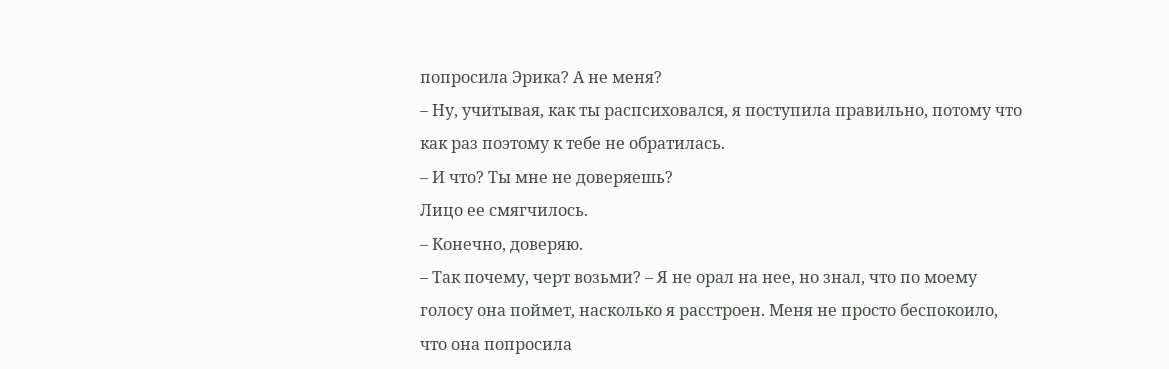попросила Эрика? А не меня?
– Ну, учитывая, как ты распсиховался, я поступила правильно, потому что как раз поэтому к тебе не обратилась.
– И что? Ты мне не доверяешь?
Лицо ее смягчилось.
– Конечно, доверяю.
– Так почему, черт возьми? – Я не орал на нее, но знал, что по моему голосу она поймет, насколько я расстроен. Меня не просто беспокоило, что она попросила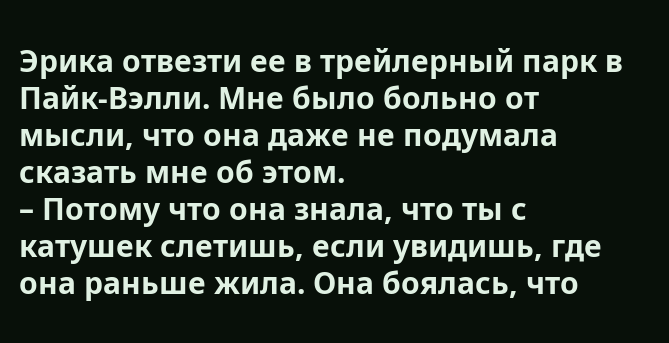Эрика отвезти ее в трейлерный парк в Пайк-Вэлли. Мне было больно от мысли, что она даже не подумала сказать мне об этом.
– Потому что она знала, что ты с катушек слетишь, если увидишь, где она раньше жила. Она боялась, что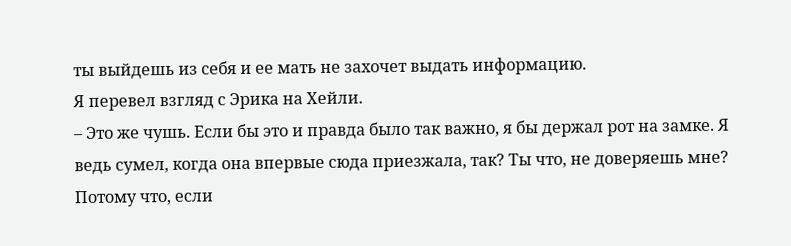ты выйдешь из себя и ее мать не захочет выдать информацию.
Я перевел взгляд с Эрика на Хейли.
– Это же чушь. Если бы это и правда было так важно, я бы держал рот на замке. Я ведь сумел, когда она впервые сюда приезжала, так? Ты что, не доверяешь мне? Потому что, если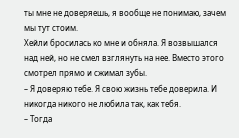ты мне не доверяешь, я вообще не понимаю, зачем мы тут стоим.
Хейли бросилась ко мне и обняла. Я возвышался над ней, но не смел взглянуть на нее. Вместо этого смотрел прямо и сжимал зубы.
– Я доверяю тебе. Я свою жизнь тебе доверила. И никогда никого не любила так, как тебя.
– Тогда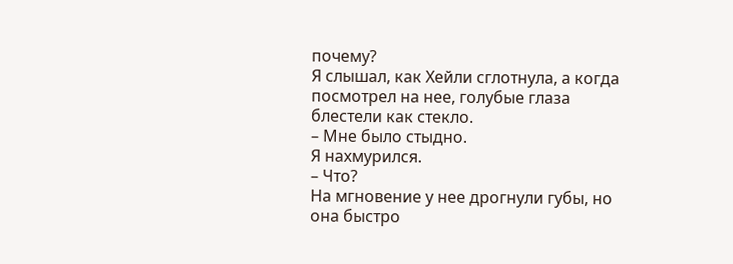почему?
Я слышал, как Хейли сглотнула, а когда посмотрел на нее, голубые глаза блестели как стекло.
– Мне было стыдно.
Я нахмурился.
– Что?
На мгновение у нее дрогнули губы, но она быстро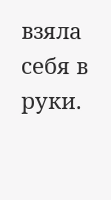взяла себя в руки.